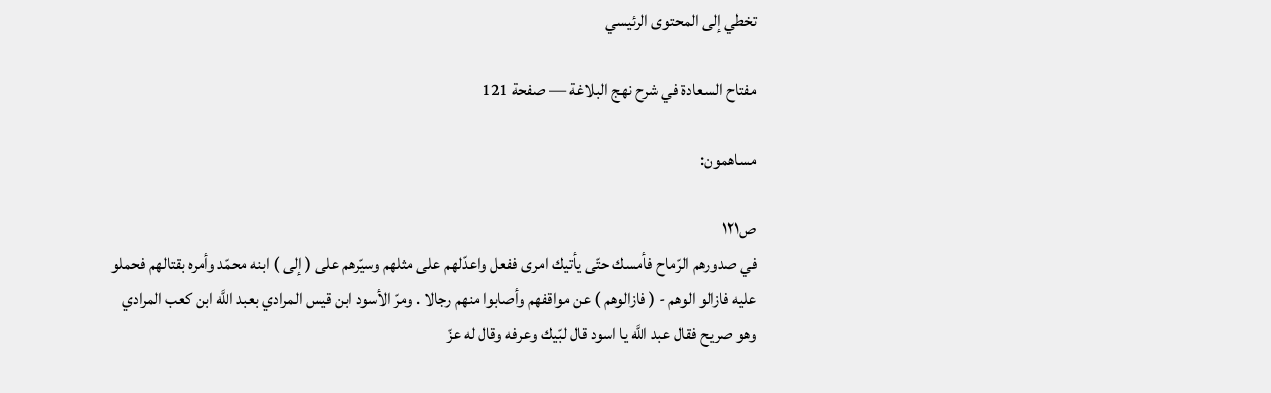تخطي إلى المحتوى الرئيسي

مفتاح السعادة في شرح نهج البلاغة — صفحة 121

مساهمون:

ص١٢١
في صدورهم الرّماح فأمسك حتّى يأتيك امرى ففعل واعدّلهم على مثلهم وسيّرهم على ( إلى ) ابنه محمّد وأمره بقتالهم فحملو عليه فازالو الوهم - ( فازالوهم ) عن مواقفهم وأصابوا منهم رجالا . ومرّ الأسود ابن قيس المرادي بعبد اللَّه ابن كعب المرادي وهو صريح فقال عبد اللَّه يا اسود قال لبّيك وعرفه وقال له عزّ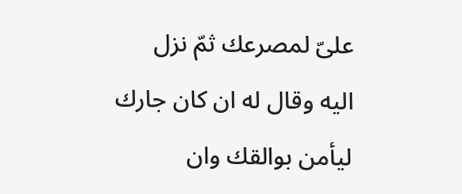علىّ لمصرعك ثمّ نزل اليه وقال له ان كان جارك ليأمن بوالقك وان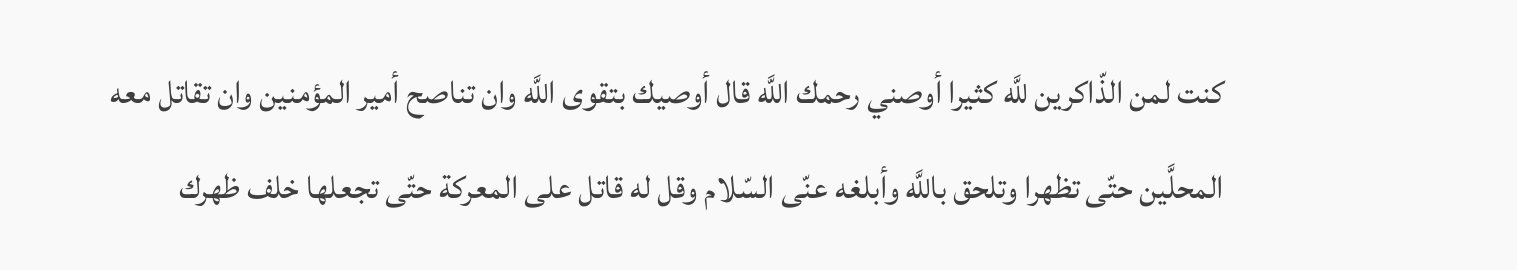كنت لمن الذّاكرين للَّه كثيرا أوصني رحمك اللَّه قال أوصيك بتقوى اللَّه وان تناصح أمير المؤمنين وان تقاتل معه المحلَّين حتّى تظهرا وتلحق باللَّه وأبلغه عنّى السّلام وقل له قاتل على المعركة حتّى تجعلها خلف ظهرك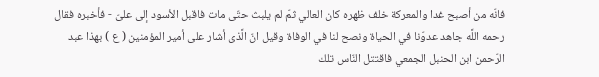فانّه من أصبح غدا والمعركة خلف ظهره كان العالي ثمّ لم يلبث حتّى مات فاقبل الأسود إلى علىّ - فأخبره فقال رحمه اللَّه جاهد عدوّنا في الحياة ونصح لنا في الوفاة وقيل انّ الَّذى أشار على أمير المؤمنين ( ع ) بهذا عبد الرّحمن ابن الحنبل الجمعي فاقتتل النّاس تلك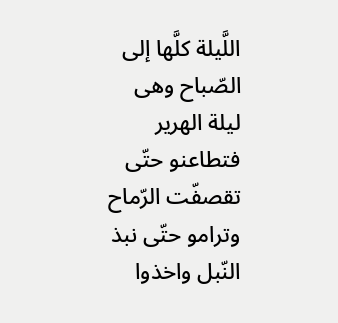اللَّيلة كلَّها إلى الصّباح وهى ليلة الهرير فتطاعنو حتّى تقصفّت الرّماح وترامو حتّى نبذ النّبل واخذوا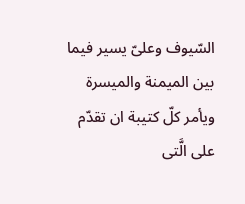السّيوف وعلىّ يسير فيما بين الميمنة والميسرة ويأمر كلّ كتيبة ان تقدّم على الَّتى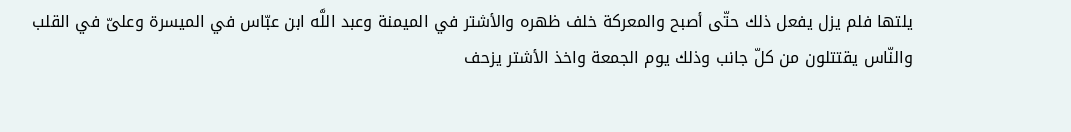يلتها فلم يزل يفعل ذلك حتّى أصبح والمعركة خلف ظهره والأشتر في الميمنة وعبد اللَّه ابن عبّاس في الميسرة وعلىّ في القلب والنّاس يقتتلون من كلّ جانب وذلك يوم الجمعة واخذ الأشتر يزحف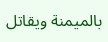بالميمنة ويقاتل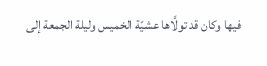فيها وكان قد تولَّاها عشيّة الخميس وليلة الجمعة إلى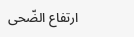ارتفاع الضّحى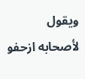ويقول لأصحابه ازحفو